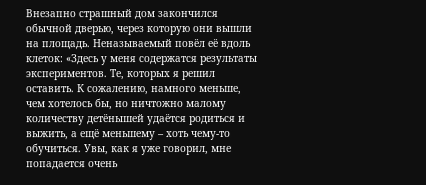Внезапно страшный дом закончился обычной дверью, через которую они вышли на площадь. Неназываемый повёл её вдоль клеток: «Здесь у меня содержатся результаты экспериментов. Те, которых я решил оставить. К сожалению, намного меньше, чем хотелось бы, но ничтожно малому количеству детёнышей удаётся родиться и выжить, а ещё меньшему – хоть чему-то обучиться. Увы, как я уже говорил, мне попадается очень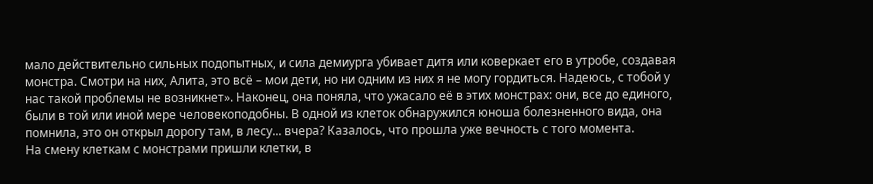мало действительно сильных подопытных, и сила демиурга убивает дитя или коверкает его в утробе, создавая монстра. Смотри на них, Алита, это всё – мои дети, но ни одним из них я не могу гордиться. Надеюсь, с тобой у нас такой проблемы не возникнет». Наконец, она поняла, что ужасало её в этих монстрах: они, все до единого, были в той или иной мере человекоподобны. В одной из клеток обнаружился юноша болезненного вида, она помнила, это он открыл дорогу там, в лесу... вчера? Казалось, что прошла уже вечность с того момента.
На смену клеткам с монстрами пришли клетки, в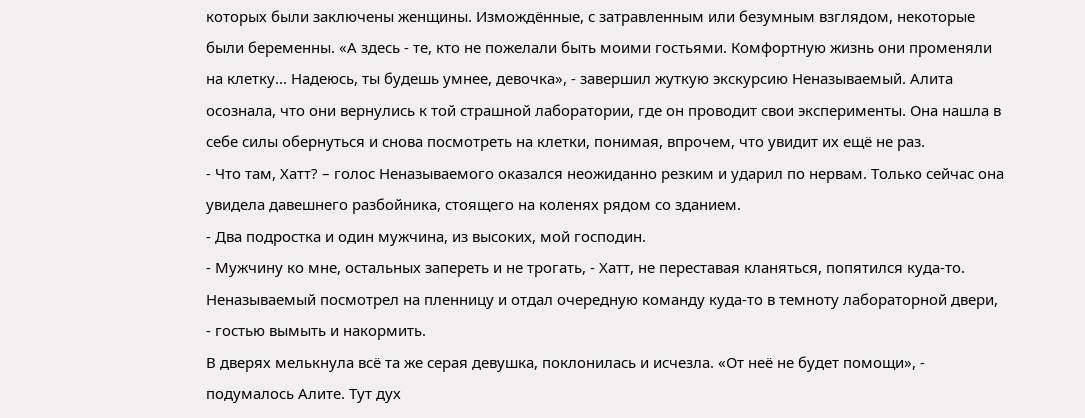которых были заключены женщины. Измождённые, с затравленным или безумным взглядом, некоторые были беременны. «А здесь - те, кто не пожелали быть моими гостьями. Комфортную жизнь они променяли на клетку... Надеюсь, ты будешь умнее, девочка», - завершил жуткую экскурсию Неназываемый. Алита осознала, что они вернулись к той страшной лаборатории, где он проводит свои эксперименты. Она нашла в себе силы обернуться и снова посмотреть на клетки, понимая, впрочем, что увидит их ещё не раз.
- Что там, Хатт? – голос Неназываемого оказался неожиданно резким и ударил по нервам. Только сейчас она увидела давешнего разбойника, стоящего на коленях рядом со зданием.
- Два подростка и один мужчина, из высоких, мой господин.
- Мужчину ко мне, остальных запереть и не трогать, - Хатт, не переставая кланяться, попятился куда-то. Неназываемый посмотрел на пленницу и отдал очередную команду куда-то в темноту лабораторной двери, - гостью вымыть и накормить.
В дверях мелькнула всё та же серая девушка, поклонилась и исчезла. «От неё не будет помощи», - подумалось Алите. Тут дух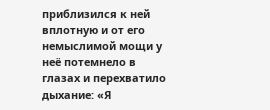приблизился к ней вплотную и от его немыслимой мощи у неё потемнело в глазах и перехватило дыхание: «Я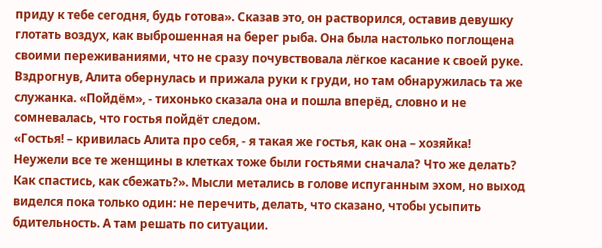приду к тебе сегодня, будь готова». Сказав это, он растворился, оставив девушку глотать воздух, как выброшенная на берег рыба. Она была настолько поглощена своими переживаниями, что не сразу почувствовала лёгкое касание к своей руке. Вздрогнув, Алита обернулась и прижала руки к груди, но там обнаружилась та же служанка. «Пойдём», - тихонько сказала она и пошла вперёд, словно и не сомневалась, что гостья пойдёт следом.
«Гостья! – кривилась Алита про себя, - я такая же гостья, как она – хозяйка! Неужели все те женщины в клетках тоже были гостьями сначала? Что же делать? Как спастись, как сбежать?». Мысли метались в голове испуганным эхом, но выход виделся пока только один: не перечить, делать, что сказано, чтобы усыпить бдительность. А там решать по ситуации.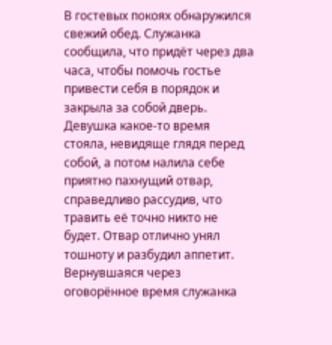В гостевых покоях обнаружился свежий обед. Служанка сообщила, что придёт через два часа, чтобы помочь гостье привести себя в порядок и закрыла за собой дверь. Девушка какое-то время стояла, невидяще глядя перед собой, а потом налила себе приятно пахнущий отвар, справедливо рассудив, что травить её точно никто не будет. Отвар отлично унял тошноту и разбудил аппетит.
Вернувшаяся через оговорённое время служанка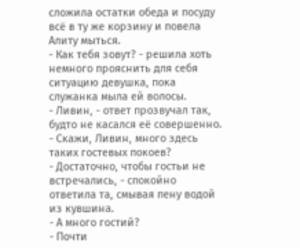сложила остатки обеда и посуду всё в ту же корзину и повела Алиту мыться.
- Как тебя зовут? - решила хоть немного прояснить для себя ситуацию девушка, пока служанка мыла ей волосы.
- Ливин, - ответ прозвучал так, будто не касался её совершенно.
- Скажи, Ливин, много здесь таких гостевых покоев?
- Достаточно, чтобы гостьи не встречались, - спокойно ответила та, смывая пену водой из кувшина.
- А много гостий?
- Почти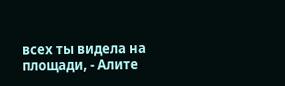всех ты видела на площади, - Алите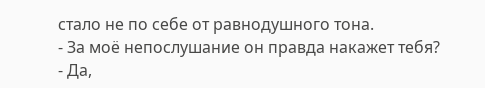стало не по себе от равнодушного тона.
- За моё непослушание он правда накажет тебя?
- Да,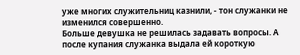уже многих служительниц казнили, - тон служанки не изменился совершенно.
Больше девушка не решилась задавать вопросы. А после купания служанка выдала ей короткую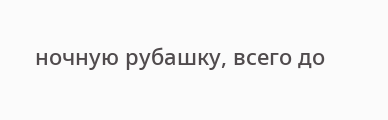ночную рубашку, всего до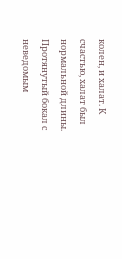колен, и халат. К счастью, халат был нормальной длины.
Протянутый бокал с неведомым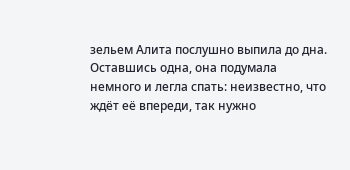зельем Алита послушно выпила до дна. Оставшись одна, она подумала немного и легла спать: неизвестно, что ждёт её впереди, так нужно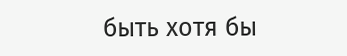быть хотя бы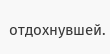отдохнувшей.